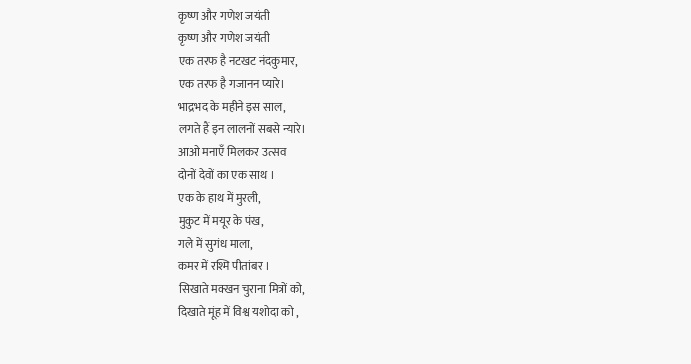कृष्ण और गणेश जयंती
कृष्ण और गणेश जयंती
एक तरफ है नटखट नंदकुमार,
एक तरफ है गजानन प्यारे।
भाद्रभद के महीने इस साल,
लगते हैं इन लालनों सबसे न्यारे।
आओ मनाएँ मिलकर उत्सव
दोनों देवों का एक साथ ।
एक के हाथ में मुरली,
मुकुट में मयूर के पंख,
गले में सुगंध माला,
कमर में रश्मि पीतांबर ।
सिखाते मक्खन चुराना मित्रों को,
दिखाते मूंह में विश्व यशोदा को ,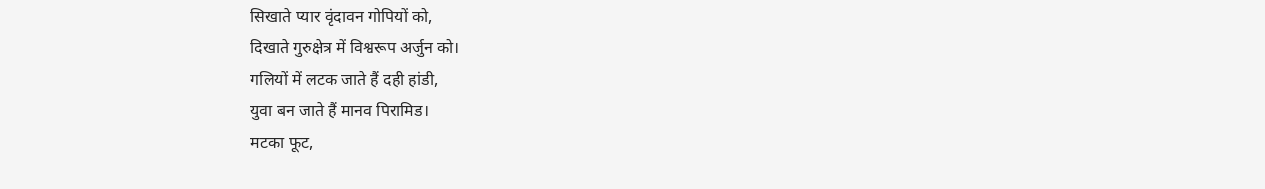सिखाते प्यार वृंदावन गोपियों को,
दिखाते गुरुक्षेत्र में विश्वरूप अर्जुन को।
गलियों में लटक जाते हैं दही हांडी,
युवा बन जाते हैं मानव पिरामिड।
मटका फूट,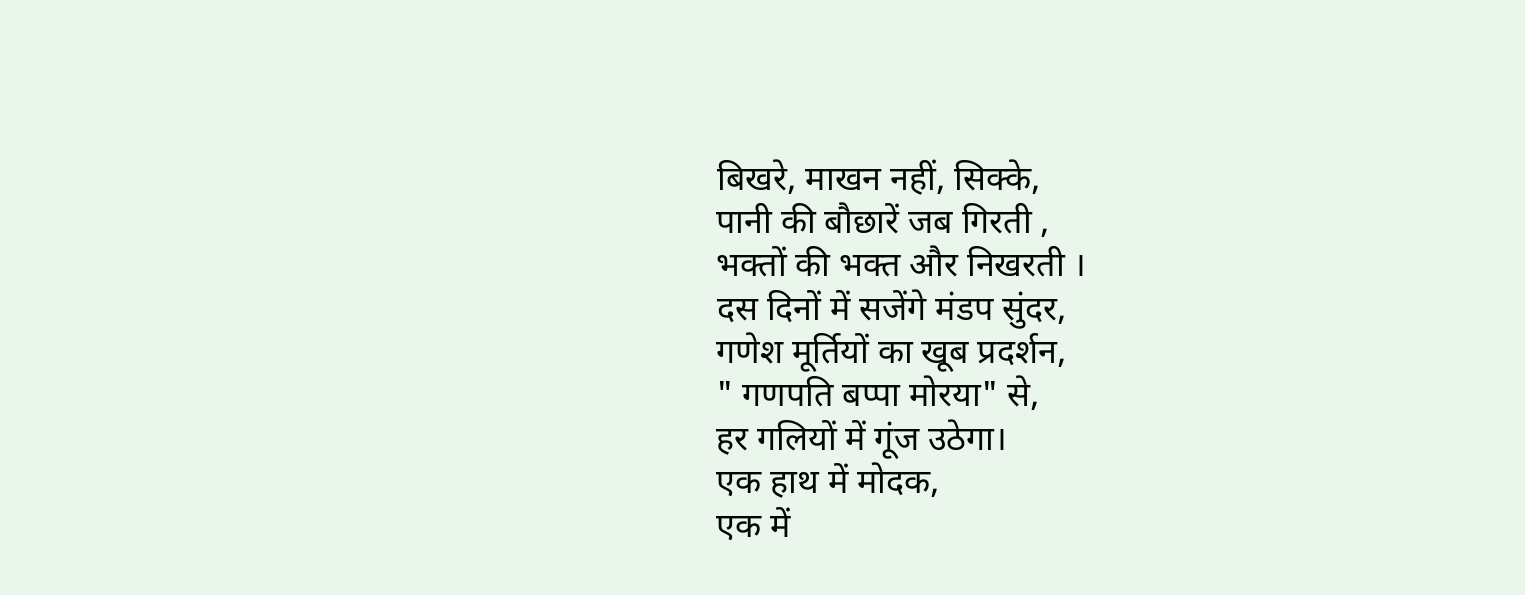बिखरे, माखन नहीं, सिक्के,
पानी की बौछारें जब गिरती ,
भक्तों की भक्त और निखरती ।
दस दिनों में सजेंगे मंडप सुंदर,
गणेश मूर्तियों का खूब प्रदर्शन,
" गणपति बप्पा मोरया" से,
हर गलियों में गूंज उठेगा।
एक हाथ में मोदक,
एक में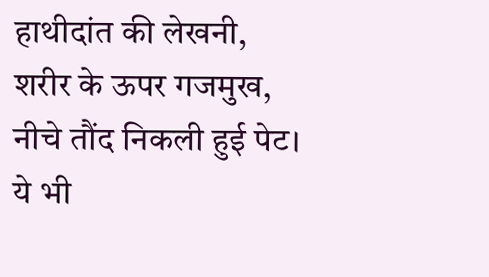हाथीदांत की लेखनी,
शरीर के ऊपर गजमुख,
नीचे तौंद निकली हुई पेट।
ये भी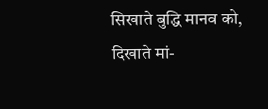सिखाते बुद्धि मानव को,
दिखाते मां-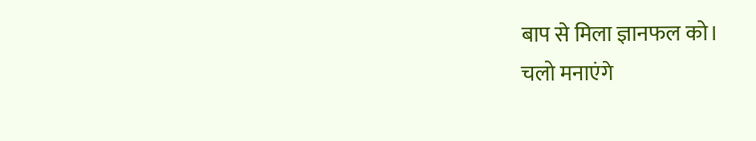बाप से मिला ज्ञानफल को।
चलो मनाएंगे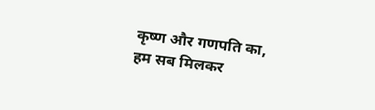कृष्ण और गणपति का,
हम सब मिलकर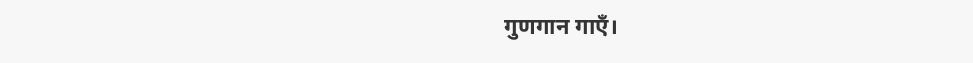गुणगान गाएँ।